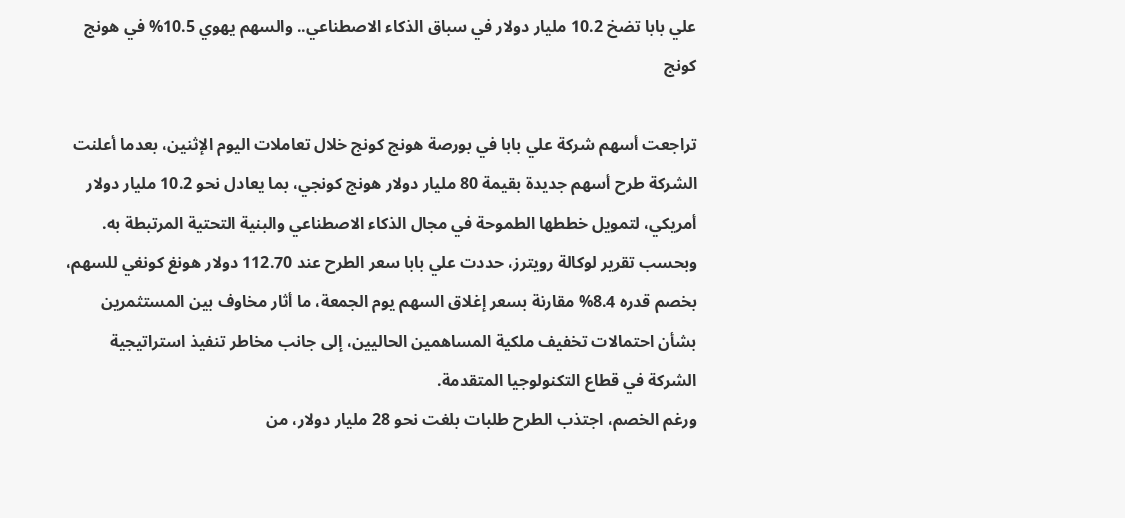علي بابا تضخ 10.2 مليار دولار في سباق الذكاء الاصطناعي.. والسهم يهوي 10.5% في هونج كونج

تراجعت أسهم شركة علي بابا في بورصة هونج كونج خلال تعاملات اليوم الإثنين، بعدما أعلنت الشركة طرح أسهم جديدة بقيمة 80 مليار دولار هونج كونجي، بما يعادل نحو 10.2 مليار دولار أمريكي، لتمويل خططها الطموحة في مجال الذكاء الاصطناعي والبنية التحتية المرتبطة به.
وبحسب تقرير لوكالة رويترز، حددت علي بابا سعر الطرح عند 112.70 دولار هونغ كونغي للسهم، بخصم قدره 8.4% مقارنة بسعر إغلاق السهم يوم الجمعة، ما أثار مخاوف بين المستثمرين بشأن احتمالات تخفيف ملكية المساهمين الحاليين، إلى جانب مخاطر تنفيذ استراتيجية الشركة في قطاع التكنولوجيا المتقدمة.
ورغم الخصم، اجتذب الطرح طلبات بلغت نحو 28 مليار دولار، من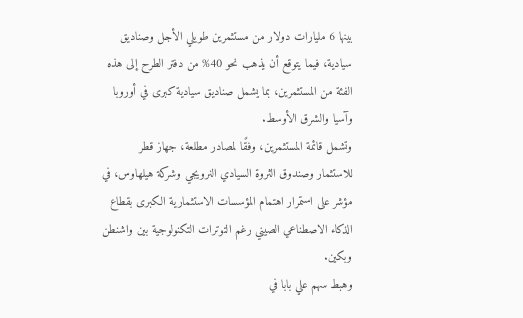بينها 6 مليارات دولار من مستثمرين طويلي الأجل وصناديق سيادية، فيما يتوقع أن يذهب نحو 40% من دفتر الطرح إلى هذه الفئة من المستثمرين، بما يشمل صناديق سيادية كبرى في أوروبا وآسيا والشرق الأوسط.
وتشمل قائمة المستثمرين، وفقًا لمصادر مطلعة، جهاز قطر للاستثمار وصندوق الثروة السيادي النرويجي وشركة هيلهاوس، في مؤشر على استمرار اهتمام المؤسسات الاستثمارية الكبرى بقطاع الذكاء الاصطناعي الصيني رغم التوترات التكنولوجية بين واشنطن وبكين.
وهبط سهم علي بابا في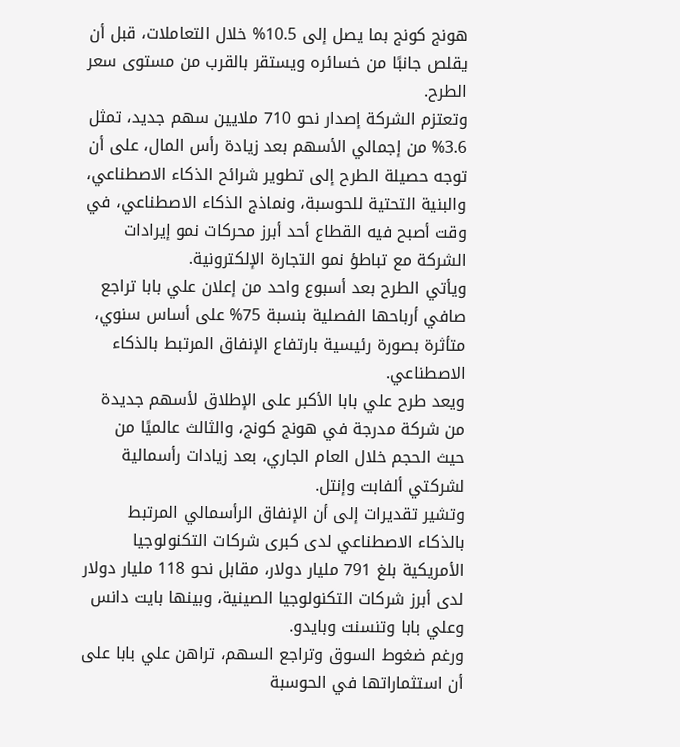هونج كونج بما يصل إلى 10.5% خلال التعاملات، قبل أن يقلص جانبًا من خسائره ويستقر بالقرب من مستوى سعر الطرح.
وتعتزم الشركة إصدار نحو 710 ملايين سهم جديد، تمثل 3.6% من إجمالي الأسهم بعد زيادة رأس المال، على أن توجه حصيلة الطرح إلى تطوير شرائح الذكاء الاصطناعي، والبنية التحتية للحوسبة، ونماذج الذكاء الاصطناعي، في وقت أصبح فيه القطاع أحد أبرز محركات نمو إيرادات الشركة مع تباطؤ نمو التجارة الإلكترونية.
ويأتي الطرح بعد أسبوع واحد من إعلان علي بابا تراجع صافي أرباحها الفصلية بنسبة 75% على أساس سنوي، متأثرة بصورة رئيسية بارتفاع الإنفاق المرتبط بالذكاء الاصطناعي.
ويعد طرح علي بابا الأكبر على الإطلاق لأسهم جديدة من شركة مدرجة في هونج كونج، والثالث عالميًا من حيث الحجم خلال العام الجاري، بعد زيادات رأسمالية لشركتي ألفابت وإنتل.
وتشير تقديرات إلى أن الإنفاق الرأسمالي المرتبط بالذكاء الاصطناعي لدى كبرى شركات التكنولوجيا الأمريكية بلغ 791 مليار دولار، مقابل نحو 118 مليار دولار لدى أبرز شركات التكنولوجيا الصينية، وبينها بايت دانس وعلي بابا وتنسنت وبايدو.
ورغم ضغوط السوق وتراجع السهم، تراهن علي بابا على أن استثماراتها في الحوسبة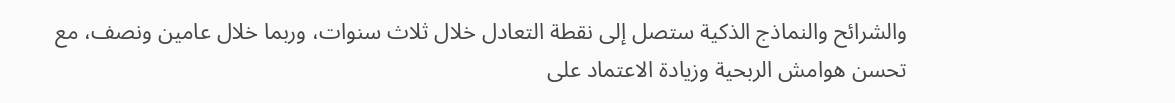والشرائح والنماذج الذكية ستصل إلى نقطة التعادل خلال ثلاث سنوات، وربما خلال عامين ونصف، مع تحسن هوامش الربحية وزيادة الاعتماد على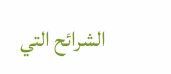الشرائح التي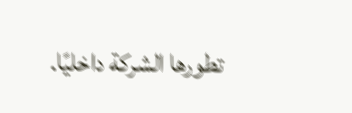تطورها الشركة داخليًا.